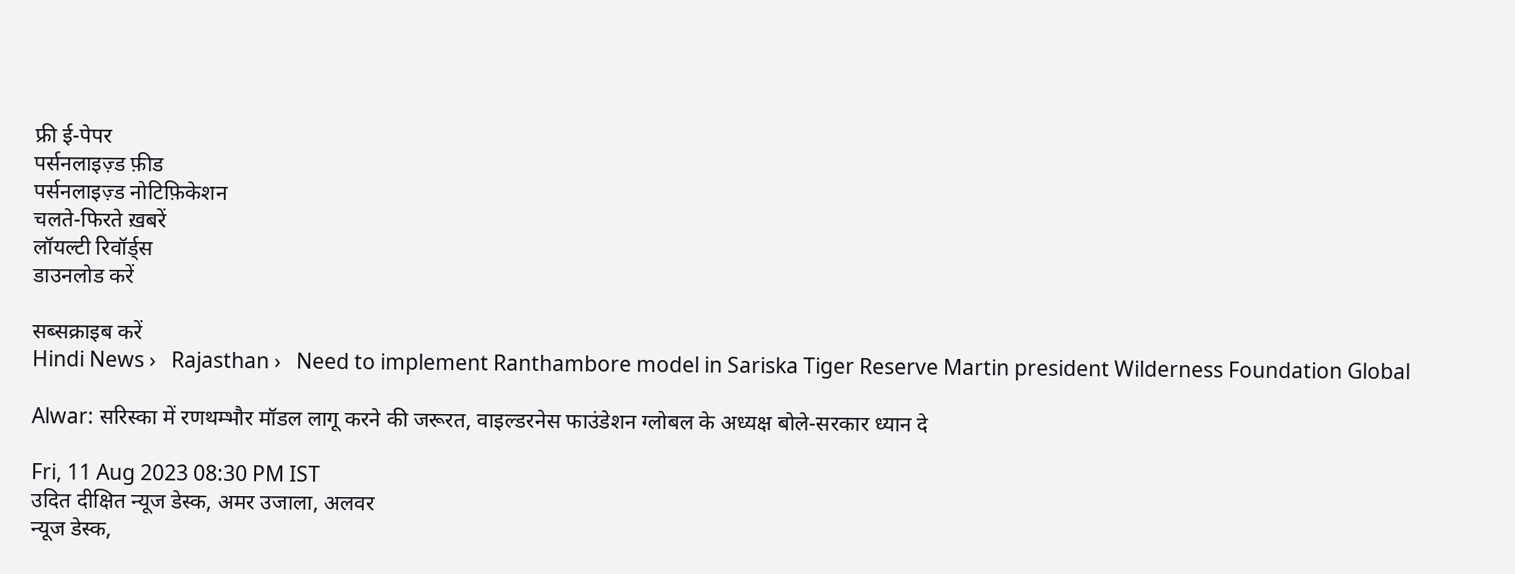फ्री ई-पेपर
पर्सनलाइज़्ड फ़ीड
पर्सनलाइज़्ड नोटिफ़िकेशन
चलते-फिरते ख़बरें
लॉयल्टी रिवॉर्ड्स
डाउनलोड करें

सब्सक्राइब करें
Hindi News ›   Rajasthan ›   Need to implement Ranthambore model in Sariska Tiger Reserve Martin president Wilderness Foundation Global

Alwar: सरिस्का में रणथम्भौर मॉडल लागू करने की जरूरत, वाइल्डरनेस फाउंडेशन ग्लोबल के अध्यक्ष बोले-सरकार ध्यान दे

Fri, 11 Aug 2023 08:30 PM IST
उदित दीक्षित न्यूज डेस्क, अमर उजाला, अलवर
न्यूज डेस्क,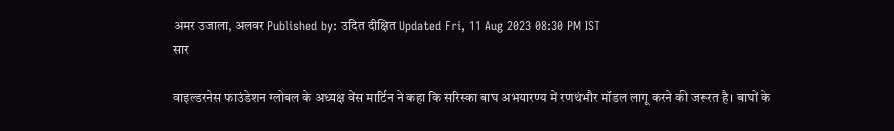अमर उजाला, अलवर Published by: उदित दीक्षित Updated Fri, 11 Aug 2023 08:30 PM IST
सार

वाइल्डरनेस फाउंडेशन ग्लोबल के अध्यक्ष वेंस मार्टिन ने कहा कि सरिस्का बाघ अभयारण्य में रणथंभौर मॉडल लागू करने की जरूरत है। बाघों के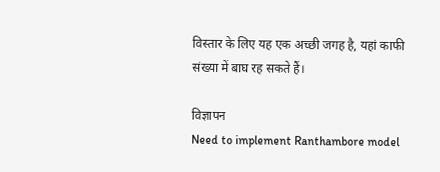विस्तार के लिए यह एक अच्छी जगह है, यहां काफी संख्या में बाघ रह सकते हैं।

विज्ञापन
Need to implement Ranthambore model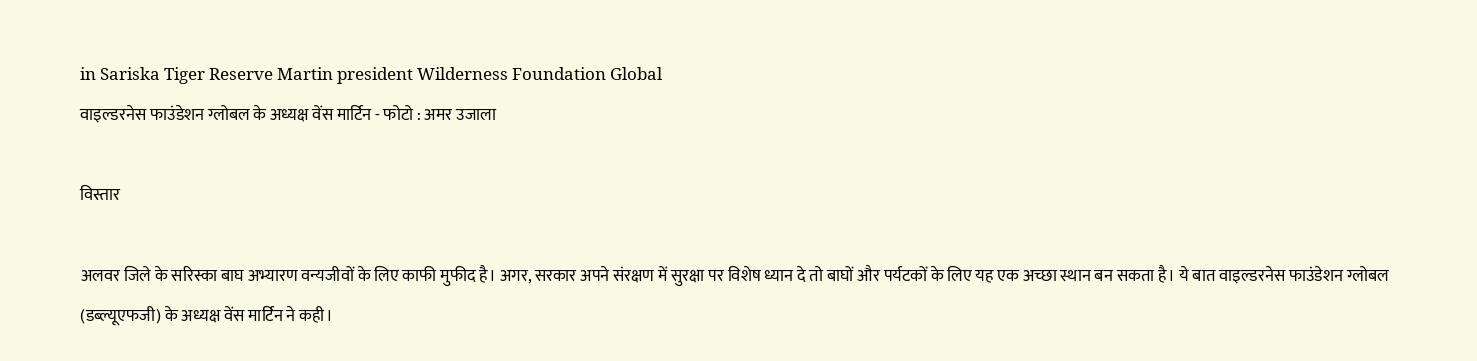in Sariska Tiger Reserve Martin president Wilderness Foundation Global
वाइल्डरनेस फाउंडेशन ग्लोबल के अध्यक्ष वेंस मार्टिन - फोटो : अमर उजाला

विस्तार

अलवर जिले के सरिस्का बाघ अभ्यारण वन्यजीवों के लिए काफी मुफीद है। अगर, सरकार अपने संरक्षण में सुरक्षा पर विशेष ध्यान दे तो बाघों और पर्यटकों के लिए यह एक अच्छा स्थान बन सकता है। ये बात वाइल्डरनेस फाउंडेशन ग्लोबल (डब्ल्यूएफजी) के अध्यक्ष वेंस मार्टिन ने कही।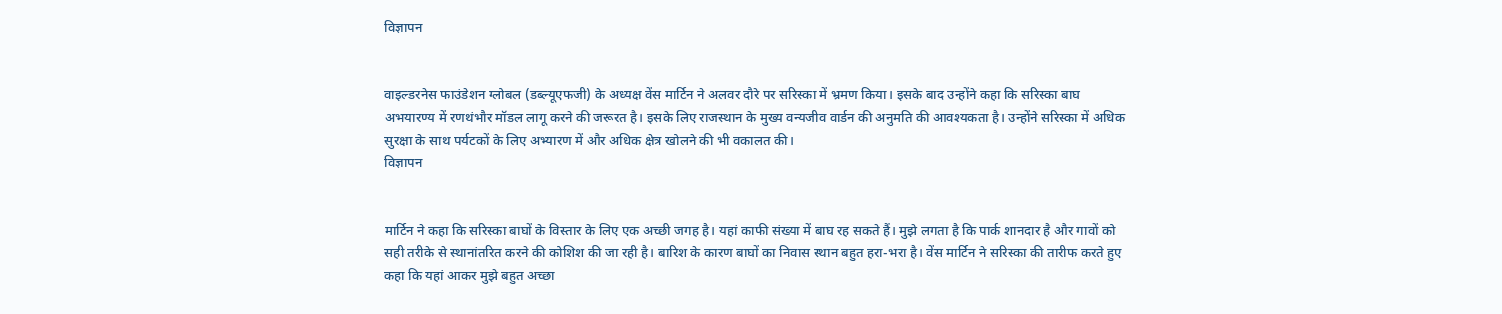विज्ञापन


वाइल्डरनेस फाउंडेशन ग्लोबल (डब्ल्यूएफजी) के अध्यक्ष वेंस मार्टिन ने अलवर दौरे पर सरिस्का में भ्रमण किया। इसके बाद उन्होंने कहा कि सरिस्का बाघ अभयारण्य में रणथंभौर मॉडल लागू करने की जरूरत है। इसके लिए राजस्थान के मुख्य वन्यजीव वार्डन की अनुमति की आवश्यकता है। उन्होंने सरिस्का में अधिक सुरक्षा के साथ पर्यटकों के लिए अभ्यारण में और अधिक क्षेत्र खोलने की भी वकालत की।
विज्ञापन


मार्टिन ने कहा कि सरिस्का बाघों के विस्तार के लिए एक अच्छी जगह है। यहां काफी संख्या में बाघ रह सकते हैं। मुझे लगता है कि पार्क शानदार है और गावों को सही तरीके से स्थानांतरित करने की कोशिश की जा रही है। बारिश के कारण बाघों का निवास स्थान बहुत हरा-भरा है। वेंस मार्टिन ने सरिस्का की तारीफ करते हुए कहा कि यहां आकर मुझे बहुत अच्छा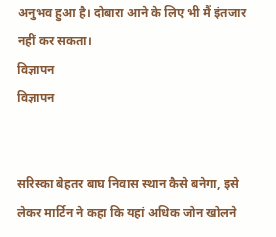अनुभव हुआ है। दोबारा आने के लिए भी मैं इंतजार नहीं कर सकता।
विज्ञापन
विज्ञापन


सरिस्का बेहतर बाघ निवास स्थान कैसे बनेगा, इसे लेकर मार्टिन ने कहा कि यहां अधिक जोन खोलने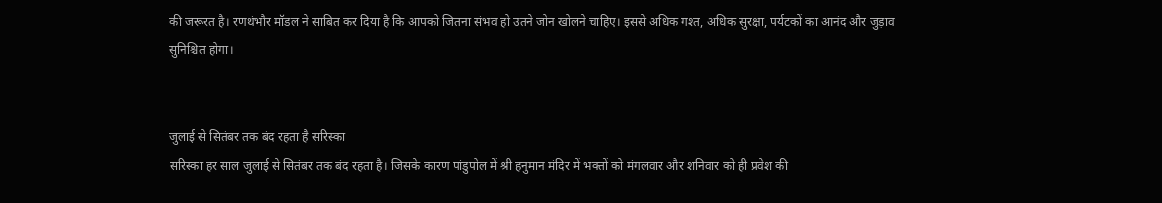की जरूरत है। रणथंभौर मॉडल ने साबित कर दिया है कि आपको जितना संभव हो उतने जोन खोलने चाहिए। इससे अधिक गश्त, अधिक सुरक्षा, पर्यटकों का आनंद और जुड़ाव सुनिश्चित होगा।


जुलाई से सितंबर तक बंद रहता है सरिस्का
सरिस्का हर साल जुलाई से सितंबर तक बंद रहता है। जिसके कारण पांडुपोल में श्री हनुमान मंदिर में भक्तों को मंगलवार और शनिवार को ही प्रवेश की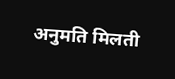अनुमति मिलती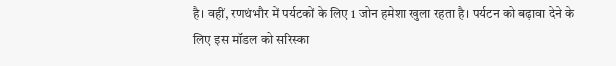है। वहीं, रणथंभौर में पर्यटकों के लिए 1 जोन हमेशा खुला रहता है। पर्यटन को बढ़ावा देने के लिए इस मॉडल को सरिस्का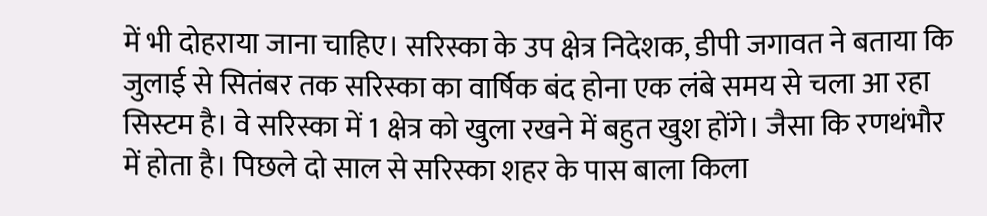में भी दोहराया जाना चाहिए। सरिस्का के उप क्षेत्र निदेशक, डीपी जगावत ने बताया कि जुलाई से सितंबर तक सरिस्का का वार्षिक बंद होना एक लंबे समय से चला आ रहा सिस्टम है। वे सरिस्का में 1 क्षेत्र को खुला रखने में बहुत खुश होंगे। जैसा कि रणथंभौर में होता है। पिछले दो साल से सरिस्का शहर के पास बाला किला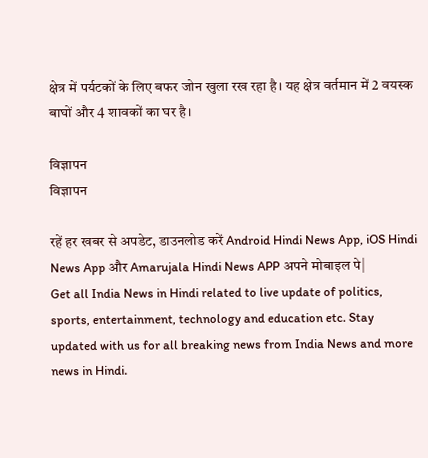क्षेत्र में पर्यटकों के लिए बफर जोन खुला रख रहा है। यह क्षेत्र वर्तमान में 2 वयस्क बाघों और 4 शावकों का घर है।

विज्ञापन
विज्ञापन

रहें हर खबर से अपडेट, डाउनलोड करें Android Hindi News App, iOS Hindi News App और Amarujala Hindi News APP अपने मोबाइल पे|
Get all India News in Hindi related to live update of politics, sports, entertainment, technology and education etc. Stay updated with us for all breaking news from India News and more news in Hindi.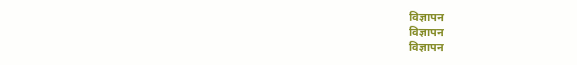विज्ञापन
विज्ञापन
विज्ञापन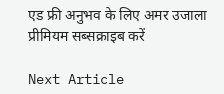एड फ्री अनुभव के लिए अमर उजाला प्रीमियम सब्सक्राइब करें

Next Article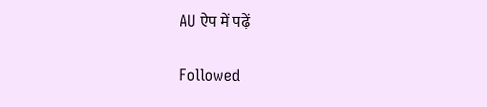AU ऐप में पढ़ें

Followed